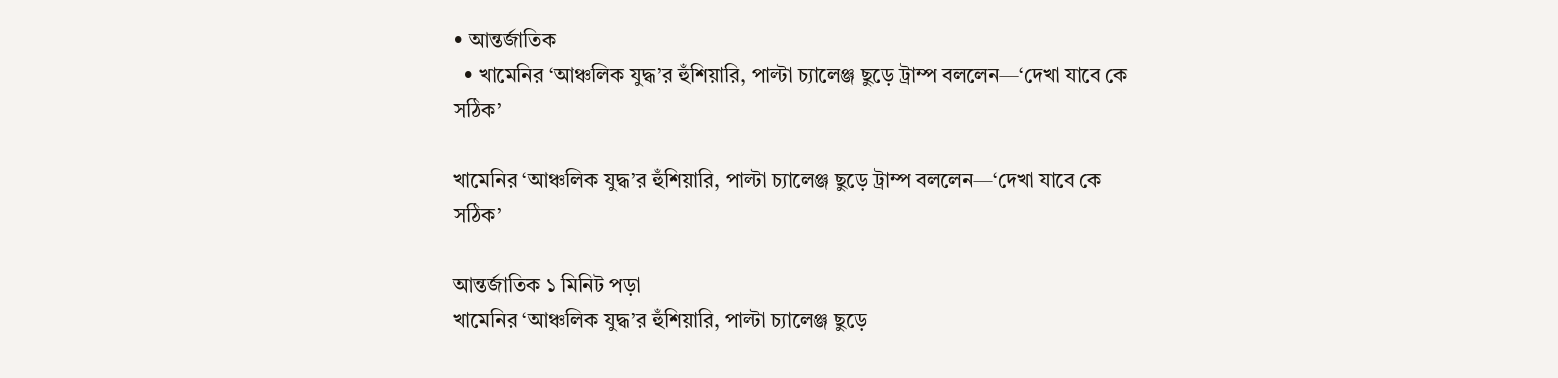• আন্তর্জাতিক
  • খামেনির ‘আঞ্চলিক যুদ্ধ’র হুঁশিয়ারি, পাল্টা চ্যালেঞ্জ ছুড়ে ট্রাম্প বললেন—‘দেখা যাবে কে সঠিক’

খামেনির ‘আঞ্চলিক যুদ্ধ’র হুঁশিয়ারি, পাল্টা চ্যালেঞ্জ ছুড়ে ট্রাম্প বললেন—‘দেখা যাবে কে সঠিক’

আন্তর্জাতিক ১ মিনিট পড়া
খামেনির ‘আঞ্চলিক যুদ্ধ’র হুঁশিয়ারি, পাল্টা চ্যালেঞ্জ ছুড়ে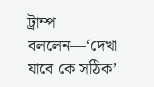ট্রাম্প বললেন—‘দেখা যাবে কে সঠিক’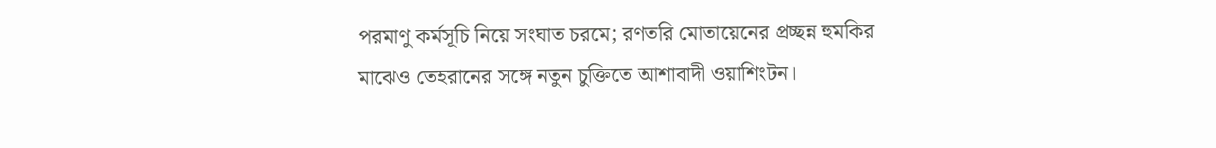পরমাণু কর্মসূচি নিয়ে সংঘাত চরমে; রণতরি মোতায়েনের প্রচ্ছন্ন হুমকির মাঝেও তেহরানের সঙ্গে নতুন চুক্তিতে আশাবাদী ওয়াশিংটন।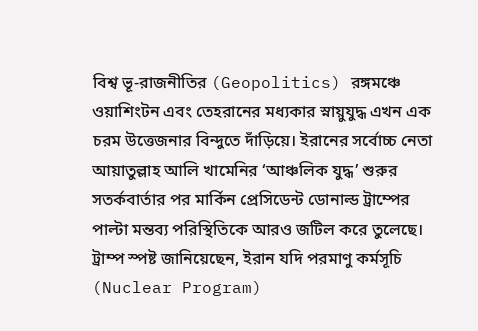বিশ্ব ভূ-রাজনীতির (Geopolitics) রঙ্গমঞ্চে ওয়াশিংটন এবং তেহরানের মধ্যকার স্নায়ুযুদ্ধ এখন এক চরম উত্তেজনার বিন্দুতে দাঁড়িয়ে। ইরানের সর্বোচ্চ নেতা আয়াতুল্লাহ আলি খামেনির ‘আঞ্চলিক যুদ্ধ’ শুরুর সতর্কবার্তার পর মার্কিন প্রেসিডেন্ট ডোনাল্ড ট্রাম্পের পাল্টা মন্তব্য পরিস্থিতিকে আরও জটিল করে তুলেছে। ট্রাম্প স্পষ্ট জানিয়েছেন, ইরান যদি পরমাণু কর্মসূচি (Nuclear Program)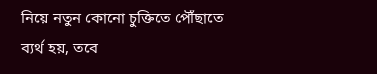নিয়ে নতুন কোনো চুক্তিতে পৌঁছাতে ব্যর্থ হয়, তবে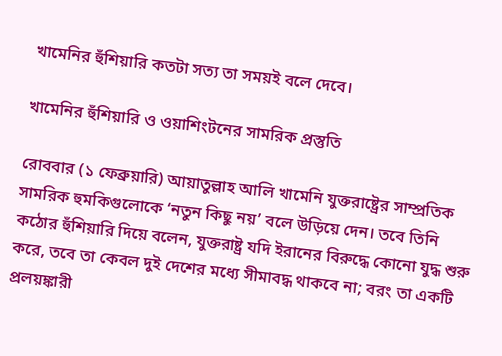খামেনির হুঁশিয়ারি কতটা সত্য তা সময়ই বলে দেবে।

খামেনির হুঁশিয়ারি ও ওয়াশিংটনের সামরিক প্রস্তুতি

রোববার (১ ফেব্রুয়ারি) আয়াতুল্লাহ আলি খামেনি যুক্তরাষ্ট্রের সাম্প্রতিক সামরিক হুমকিগুলোকে ‘নতুন কিছু নয়’ বলে উড়িয়ে দেন। তবে তিনি কঠোর হুঁশিয়ারি দিয়ে বলেন, যুক্তরাষ্ট্র যদি ইরানের বিরুদ্ধে কোনো যুদ্ধ শুরু করে, তবে তা কেবল দুই দেশের মধ্যে সীমাবদ্ধ থাকবে না; বরং তা একটি প্রলয়ঙ্কারী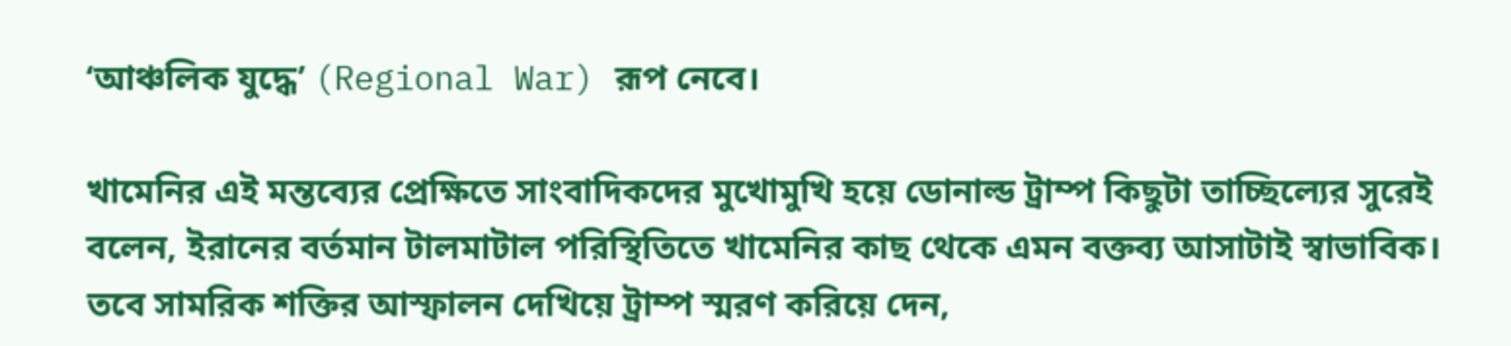‘আঞ্চলিক যুদ্ধে’ (Regional War) রূপ নেবে।

খামেনির এই মন্তব্যের প্রেক্ষিতে সাংবাদিকদের মুখোমুখি হয়ে ডোনাল্ড ট্রাম্প কিছুটা তাচ্ছিল্যের সুরেই বলেন, ইরানের বর্তমান টালমাটাল পরিস্থিতিতে খামেনির কাছ থেকে এমন বক্তব্য আসাটাই স্বাভাবিক। তবে সামরিক শক্তির আস্ফালন দেখিয়ে ট্রাম্প স্মরণ করিয়ে দেন,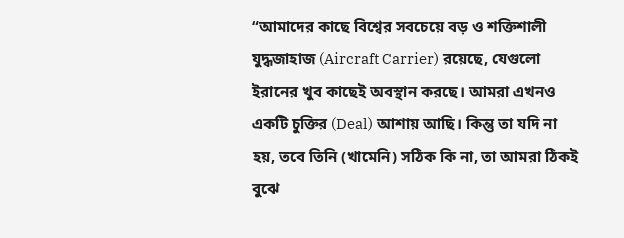“আমাদের কাছে বিশ্বের সবচেয়ে বড় ও শক্তিশালী যুদ্ধজাহাজ (Aircraft Carrier) রয়েছে, যেগুলো ইরানের খুব কাছেই অবস্থান করছে। আমরা এখনও একটি চুক্তির (Deal) আশায় আছি। কিন্তু তা যদি না হয়, তবে তিনি (খামেনি) সঠিক কি না, তা আমরা ঠিকই বুঝে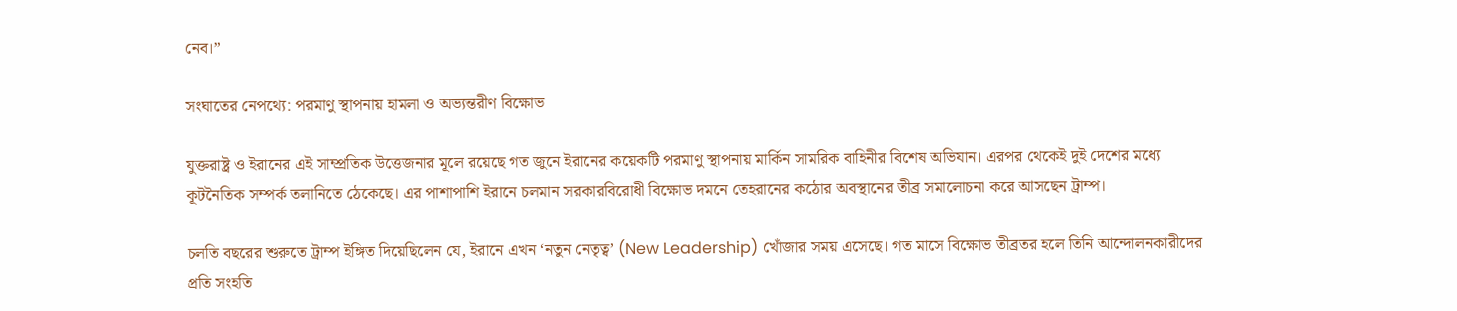নেব।”

সংঘাতের নেপথ্যে: পরমাণু স্থাপনায় হামলা ও অভ্যন্তরীণ বিক্ষোভ

যুক্তরাষ্ট্র ও ইরানের এই সাম্প্রতিক উত্তেজনার মূলে রয়েছে গত জুনে ইরানের কয়েকটি পরমাণু স্থাপনায় মার্কিন সামরিক বাহিনীর বিশেষ অভিযান। এরপর থেকেই দুই দেশের মধ্যে কূটনৈতিক সম্পর্ক তলানিতে ঠেকেছে। এর পাশাপাশি ইরানে চলমান সরকারবিরোধী বিক্ষোভ দমনে তেহরানের কঠোর অবস্থানের তীব্র সমালোচনা করে আসছেন ট্রাম্প।

চলতি বছরের শুরুতে ট্রাম্প ইঙ্গিত দিয়েছিলেন যে, ইরানে এখন ‘নতুন নেতৃত্ব’ (New Leadership) খোঁজার সময় এসেছে। গত মাসে বিক্ষোভ তীব্রতর হলে তিনি আন্দোলনকারীদের প্রতি সংহতি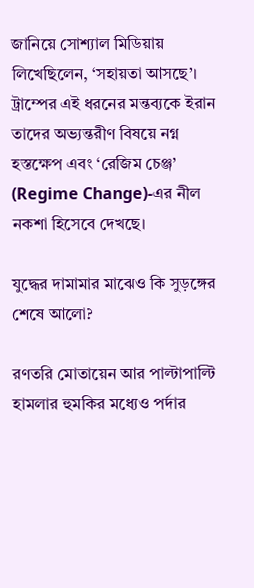জানিয়ে সোশ্যাল মিডিয়ায় লিখেছিলেন, ‘সহায়তা আসছে’। ট্রাম্পের এই ধরনের মন্তব্যকে ইরান তাদের অভ্যন্তরীণ বিষয়ে নগ্ন হস্তক্ষেপ এবং ‘রেজিম চেঞ্জ’ (Regime Change)-এর নীল নকশা হিসেবে দেখছে।

যুদ্ধের দামামার মাঝেও কি সুড়ঙ্গের শেষে আলো?

রণতরি মোতায়েন আর পাল্টাপাল্টি হামলার হুমকির মধ্যেও পর্দার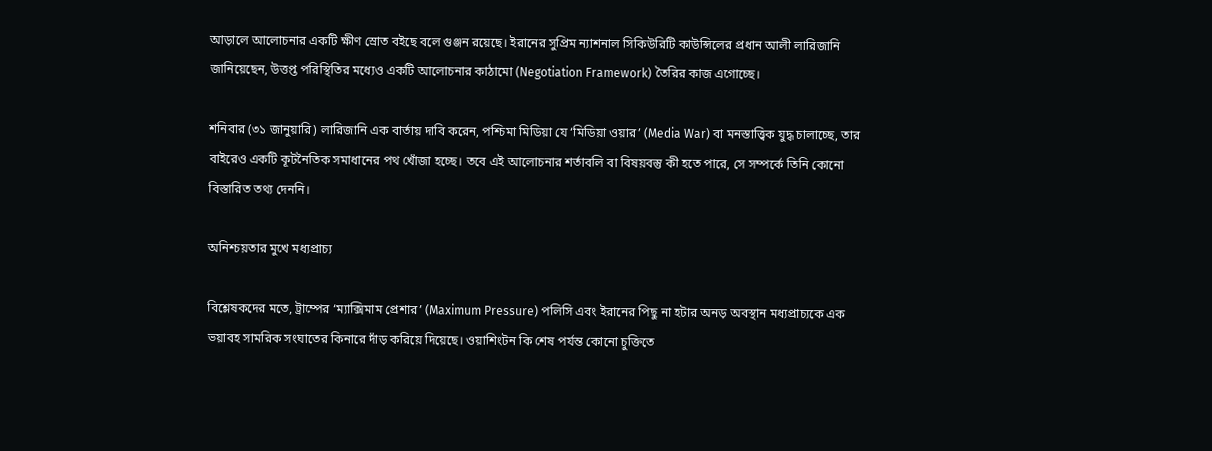আড়ালে আলোচনার একটি ক্ষীণ স্রোত বইছে বলে গুঞ্জন রয়েছে। ইরানের সুপ্রিম ন্যাশনাল সিকিউরিটি কাউন্সিলের প্রধান আলী লারিজানি জানিয়েছেন, উত্তপ্ত পরিস্থিতির মধ্যেও একটি আলোচনার কাঠামো (Negotiation Framework) তৈরির কাজ এগোচ্ছে।

শনিবার (৩১ জানুয়ারি) লারিজানি এক বার্তায় দাবি করেন, পশ্চিমা মিডিয়া যে ‘মিডিয়া ওয়ার’ (Media War) বা মনস্তাত্ত্বিক যুদ্ধ চালাচ্ছে, তার বাইরেও একটি কূটনৈতিক সমাধানের পথ খোঁজা হচ্ছে। তবে এই আলোচনার শর্তাবলি বা বিষয়বস্তু কী হতে পারে, সে সম্পর্কে তিনি কোনো বিস্তারিত তথ্য দেননি।

অনিশ্চয়তার মুখে মধ্যপ্রাচ্য

বিশ্লেষকদের মতে, ট্রাম্পের ‘ম্যাক্সিমাম প্রেশার’ (Maximum Pressure) পলিসি এবং ইরানের পিছু না হটার অনড় অবস্থান মধ্যপ্রাচ্যকে এক ভয়াবহ সামরিক সংঘাতের কিনারে দাঁড় করিয়ে দিয়েছে। ওয়াশিংটন কি শেষ পর্যন্ত কোনো চুক্তিতে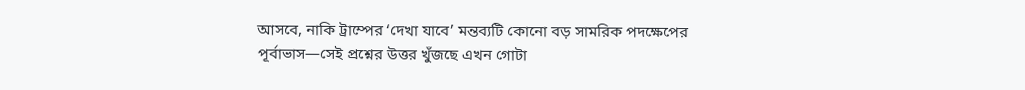আসবে, নাকি ট্রাম্পের ‘দেখা যাবে’ মন্তব্যটি কোনো বড় সামরিক পদক্ষেপের পূর্বাভাস—সেই প্রশ্নের উত্তর খুঁজছে এখন গোটা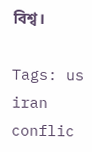বিশ্ব।

Tags: us iran conflic